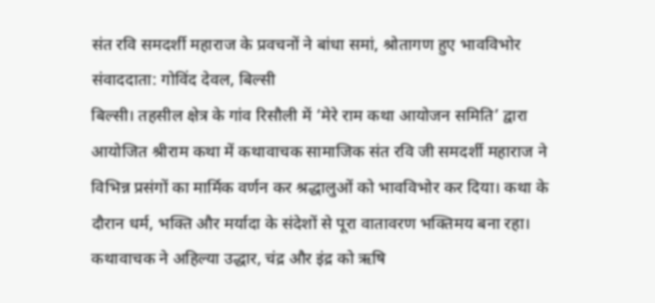संत रवि समदर्शी महाराज के प्रवचनों ने बांधा समां, श्रोतागण हुए भावविभोर
संवाददाता: गोविंद देवल, बिल्सी
बिल्सी। तहसील क्षेत्र के गांव रिसौली में ‘मेरे राम कथा आयोजन समिति’ द्वारा आयोजित श्रीराम कथा में कथावाचक सामाजिक संत रवि जी समदर्शी महाराज ने विभिन्न प्रसंगों का मार्मिक वर्णन कर श्रद्धालुओं को भावविभोर कर दिया। कथा के दौरान धर्म, भक्ति और मर्यादा के संदेशों से पूरा वातावरण भक्तिमय बना रहा।
कथावाचक ने अहिल्या उद्धार, चंद्र और इंद्र को ऋषि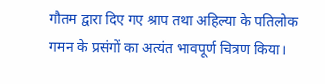गौतम द्वारा दिए गए श्राप तथा अहिल्या के पतिलोक गमन के प्रसंगों का अत्यंत भावपूर्ण चित्रण किया।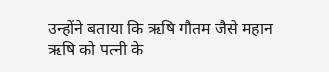उन्होंने बताया कि ऋषि गौतम जैसे महान ऋषि को पत्नी के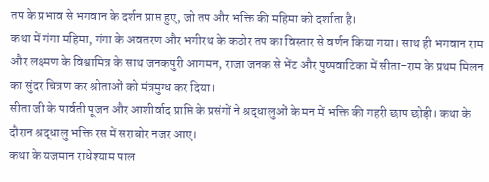तप के प्रभाव से भगवान के दर्शन प्राप्त हुए, जो तप और भक्ति की महिमा को दर्शाता है।
कथा में गंगा महिमा, गंगा के अवतरण और भगीरथ के कठोर तप का विस्तार से वर्णन किया गया। साथ ही भगवान राम और लक्ष्मण के विश्वामित्र के साथ जनकपुरी आगमन, राजा जनक से भेंट और पुष्पवाटिका में सीता-राम के प्रथम मिलन का सुंदर चित्रण कर श्रोताओं को मंत्रमुग्ध कर दिया।
सीता जी के पार्वती पूजन और आशीर्वाद प्राप्ति के प्रसंगों ने श्रद्धालुओं के मन में भक्ति की गहरी छाप छोड़ी। कथा के दौरान श्रद्धालु भक्ति रस में सराबोर नजर आए।
कथा के यजमान राधेश्याम पाल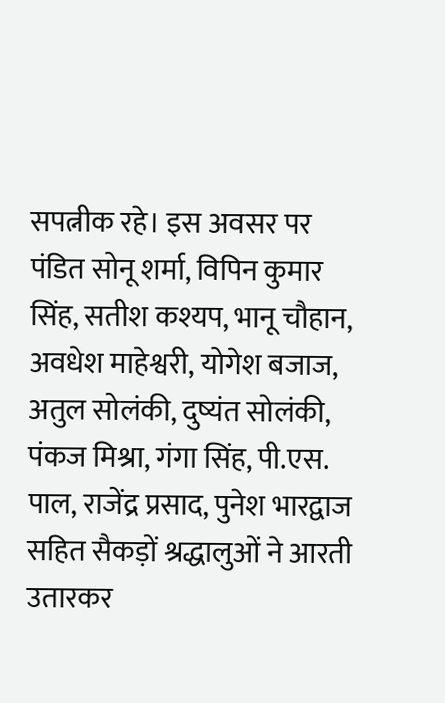सपत्नीक रहे। इस अवसर पर पंडित सोनू शर्मा, विपिन कुमार सिंह, सतीश कश्यप, भानू चौहान, अवधेश माहेश्वरी, योगेश बजाज, अतुल सोलंकी, दुष्यंत सोलंकी, पंकज मिश्रा, गंगा सिंह, पी.एस. पाल, राजेंद्र प्रसाद, पुनेश भारद्वाज सहित सैकड़ों श्रद्धालुओं ने आरती उतारकर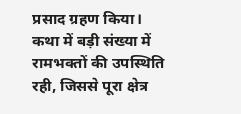प्रसाद ग्रहण किया।
कथा में बड़ी संख्या में रामभक्तों की उपस्थिति रही, जिससे पूरा क्षेत्र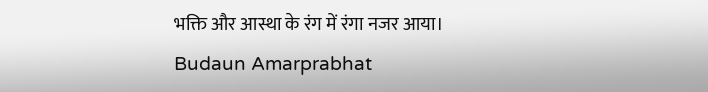भक्ति और आस्था के रंग में रंगा नजर आया।
Budaun Amarprabhat